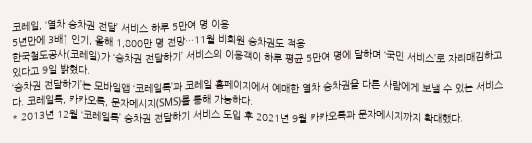코레일, ‘열차 승차권 전달’ 서비스 하루 5만여 명 이용
5년만에 3배↑ 인기, 올해 1,800만 명 전망…11월 비회원 승차권도 적용
한국철도공사(코레일)가 ‘승차권 전달하기’ 서비스의 이용객이 하루 평균 5만여 명에 달하며 ‘국민 서비스’로 자리매김하고 있다고 9일 밝혔다.
‘승차권 전달하기’는 모바일앱 ‘코레일톡’과 코레일 홈페이지에서 예매한 열차 승차권을 다른 사람에게 보낼 수 있는 서비스다. 코레일톡, 카카오톡, 문자메시지(SMS)를 통해 가능하다.
* 2013년 12월 ‘코레일톡’ 승차권 전달하기 서비스 도입 후 2021년 9월 카카오톡과 문자메시지까지 확대했다.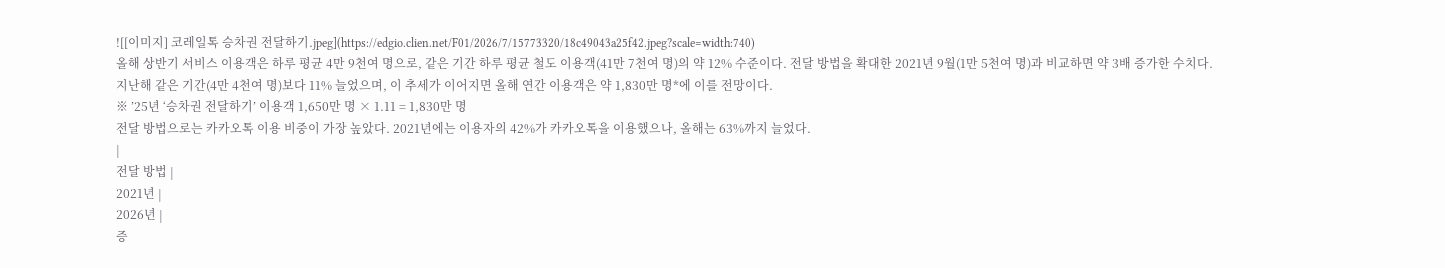![[이미지] 코레일톡 승차권 전달하기.jpeg](https://edgio.clien.net/F01/2026/7/15773320/18c49043a25f42.jpeg?scale=width:740)
올해 상반기 서비스 이용객은 하루 평균 4만 9천여 명으로, 같은 기간 하루 평균 철도 이용객(41만 7천여 명)의 약 12% 수준이다. 전달 방법을 확대한 2021년 9월(1만 5천여 명)과 비교하면 약 3배 증가한 수치다.
지난해 같은 기간(4만 4천여 명)보다 11% 늘었으며, 이 추세가 이어지면 올해 연간 이용객은 약 1,830만 명*에 이를 전망이다.
※ ’25년 ‘승차권 전달하기’ 이용객 1,650만 명 × 1.11 = 1,830만 명
전달 방법으로는 카카오톡 이용 비중이 가장 높았다. 2021년에는 이용자의 42%가 카카오톡을 이용했으나, 올해는 63%까지 늘었다.
|
전달 방법 |
2021년 |
2026년 |
증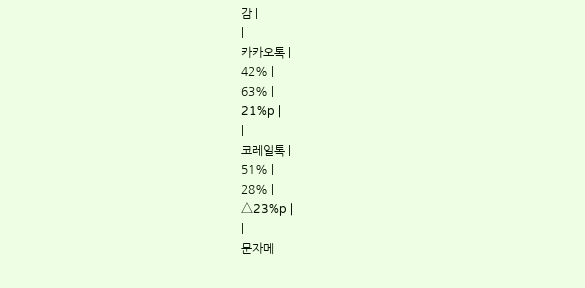감 |
|
카카오톡 |
42% |
63% |
21%p |
|
코레일톡 |
51% |
28% |
△23%p |
|
문자메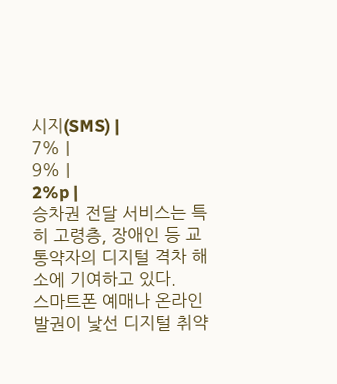시지(SMS) |
7% |
9% |
2%p |
승차권 전달 서비스는 특히 고령층, 장애인 등 교통약자의 디지털 격차 해소에 기여하고 있다.
스마트폰 예매나 온라인 발권이 낯선 디지털 취약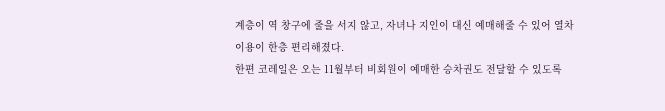계층이 역 창구에 줄을 서지 않고, 자녀나 지인이 대신 예매해줄 수 있어 열차 이용이 한층 편리해졌다.
한편 코레일은 오는 11월부터 비회원이 예매한 승차권도 전달할 수 있도록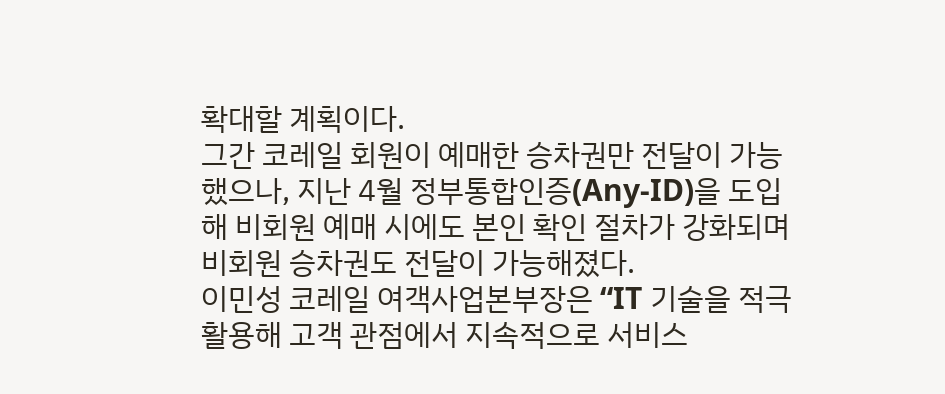확대할 계획이다.
그간 코레일 회원이 예매한 승차권만 전달이 가능했으나, 지난 4월 정부통합인증(Any-ID)을 도입해 비회원 예매 시에도 본인 확인 절차가 강화되며 비회원 승차권도 전달이 가능해졌다.
이민성 코레일 여객사업본부장은 “IT 기술을 적극 활용해 고객 관점에서 지속적으로 서비스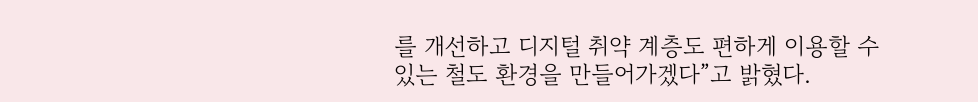를 개선하고 디지털 취약 계층도 편하게 이용할 수 있는 철도 환경을 만들어가겠다”고 밝혔다.